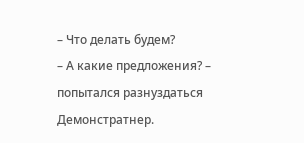– Что делать будем?
– А какие предложения? – попытался разнуздаться Демонстратнер.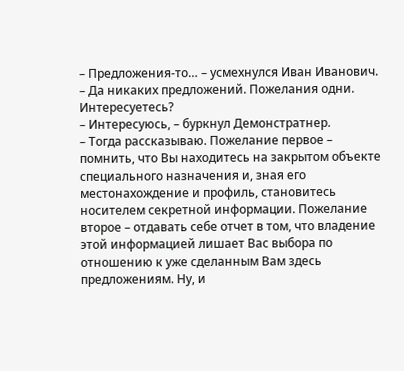– Предложения-то… – усмехнулся Иван Иванович. – Да никаких предложений. Пожелания одни. Интересуетесь?
– Интересуюсь, – буркнул Демонстратнер.
– Тогда рассказываю. Пожелание первое – помнить, что Вы находитесь на закрытом объекте специального назначения и, зная его местонахождение и профиль, становитесь носителем секретной информации. Пожелание второе – отдавать себе отчет в том, что владение этой информацией лишает Вас выбора по отношению к уже сделанным Вам здесь предложениям. Ну, и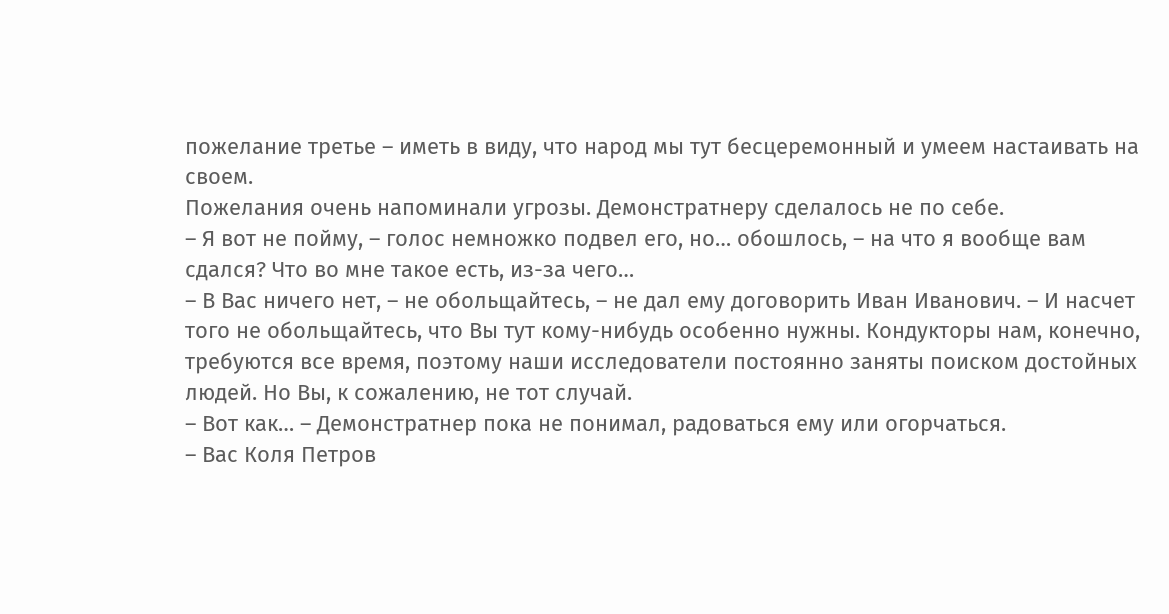пожелание третье – иметь в виду, что народ мы тут бесцеремонный и умеем настаивать на своем.
Пожелания очень напоминали угрозы. Демонстратнеру сделалось не по себе.
– Я вот не пойму, – голос немножко подвел его, но… обошлось, – на что я вообще вам сдался? Что во мне такое есть, из-за чего…
– В Вас ничего нет, – не обольщайтесь, – не дал ему договорить Иван Иванович. – И насчет того не обольщайтесь, что Вы тут кому-нибудь особенно нужны. Кондукторы нам, конечно, требуются все время, поэтому наши исследователи постоянно заняты поиском достойных людей. Но Вы, к сожалению, не тот случай.
– Вот как… – Демонстратнер пока не понимал, радоваться ему или огорчаться.
– Вас Коля Петров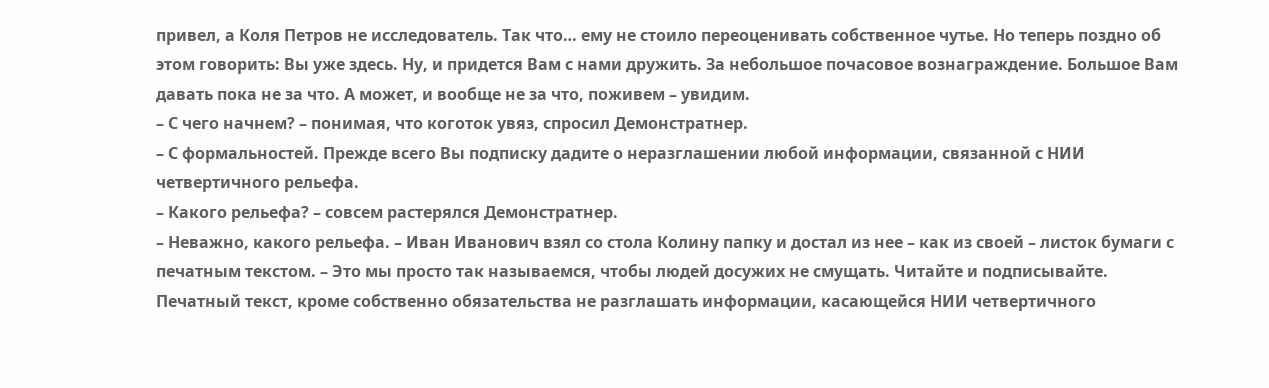привел, а Коля Петров не исследователь. Так что… ему не стоило переоценивать собственное чутье. Но теперь поздно об этом говорить: Вы уже здесь. Ну, и придется Вам с нами дружить. За небольшое почасовое вознаграждение. Большое Вам давать пока не за что. А может, и вообще не за что, поживем – увидим.
– С чего начнем? – понимая, что коготок увяз, спросил Демонстратнер.
– С формальностей. Прежде всего Вы подписку дадите о неразглашении любой информации, связанной с НИИ четвертичного рельефа.
– Какого рельефа? – совсем растерялся Демонстратнер.
– Неважно, какого рельефа. – Иван Иванович взял со стола Колину папку и достал из нее – как из своей – листок бумаги с печатным текстом. – Это мы просто так называемся, чтобы людей досужих не смущать. Читайте и подписывайте.
Печатный текст, кроме собственно обязательства не разглашать информации, касающейся НИИ четвертичного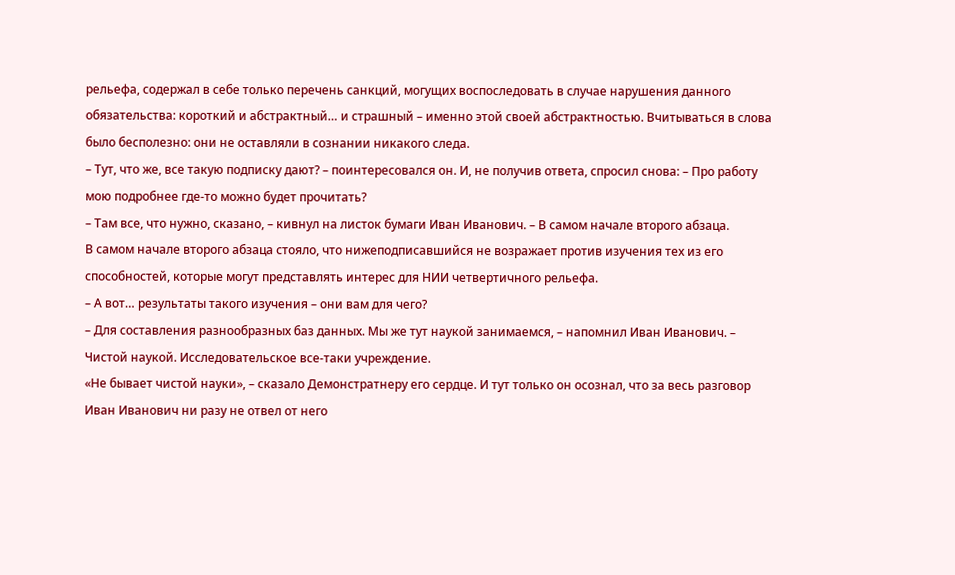рельефа, содержал в себе только перечень санкций, могущих воспоследовать в случае нарушения данного обязательства: короткий и абстрактный… и страшный – именно этой своей абстрактностью. Вчитываться в слова было бесполезно: они не оставляли в сознании никакого следа.
– Тут, что же, все такую подписку дают? – поинтересовался он. И, не получив ответа, спросил снова: – Про работу мою подробнее где-то можно будет прочитать?
– Там все, что нужно, сказано, – кивнул на листок бумаги Иван Иванович. – В самом начале второго абзаца.
В самом начале второго абзаца стояло, что нижеподписавшийся не возражает против изучения тех из его способностей, которые могут представлять интерес для НИИ четвертичного рельефа.
– А вот… результаты такого изучения – они вам для чего?
– Для составления разнообразных баз данных. Мы же тут наукой занимаемся, – напомнил Иван Иванович. – Чистой наукой. Исследовательское все-таки учреждение.
«Не бывает чистой науки», – сказало Демонстратнеру его сердце. И тут только он осознал, что за весь разговор Иван Иванович ни разу не отвел от него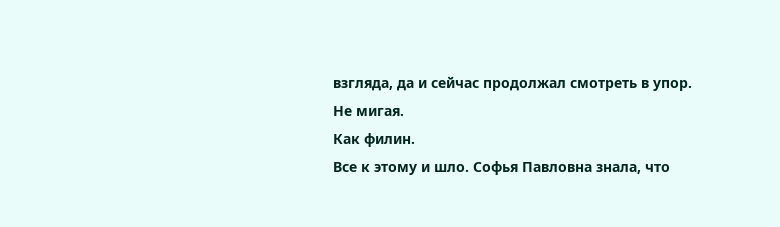взгляда, да и сейчас продолжал смотреть в упор.
Не мигая.
Как филин.
Все к этому и шло. Софья Павловна знала, что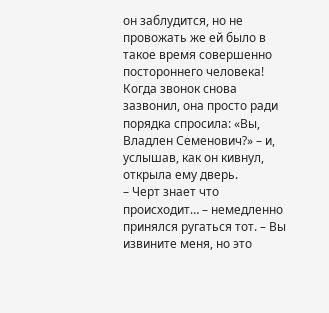он заблудится, но не провожать же ей было в такое время совершенно постороннего человека!
Когда звонок снова зазвонил, она просто ради порядка спросила: «Вы, Владлен Семенович?» – и, услышав, как он кивнул, открыла ему дверь.
– Черт знает что происходит… – немедленно принялся ругаться тот. – Вы извините меня, но это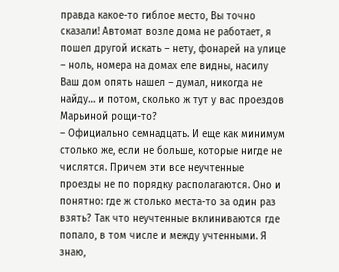правда какое-то гиблое место, Вы точно сказали! Автомат возле дома не работает, я пошел другой искать – нету, фонарей на улице – ноль, номера на домах еле видны, насилу Ваш дом опять нашел – думал, никогда не найду… и потом, сколько ж тут у вас проездов Марьиной рощи-то?
– Официально семнадцать. И еще как минимум столько же, если не больше, которые нигде не числятся. Причем эти все неучтенные проезды не по порядку располагаются. Оно и понятно: где ж столько места-то за один раз взять? Так что неучтенные вклиниваются где попало, в том числе и между учтенными. Я знаю,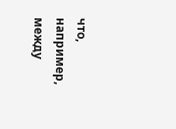что, например, между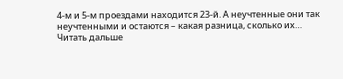4-м и 5-м проездами находится 23-й. А неучтенные они так неучтенными и остаются – какая разница, сколько их…
Читать дальше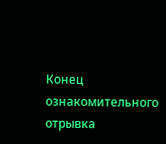Конец ознакомительного отрывка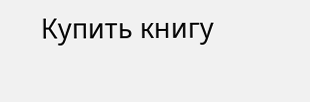Купить книгу